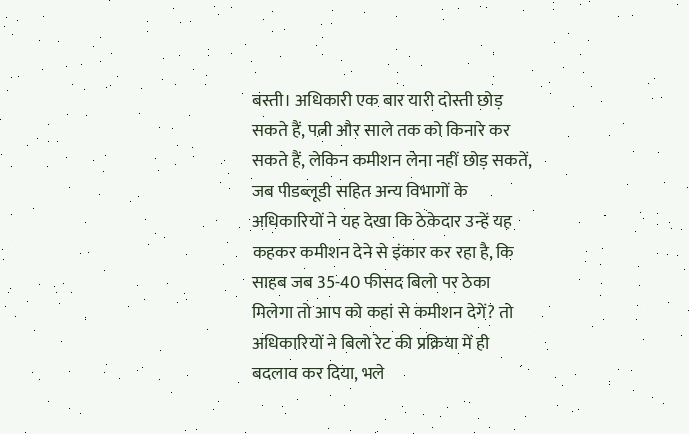बस्ती। अधिकारी एक बार यारी दोस्ती छोड़ सकते हैं, पत्नी और साले तक को किनारे कर सकते हैं, लेकिन कमीशन लेना नहीं छोड़ सकतें, जब पीडब्लूडी सहित अन्य विभागों के अधिकारियों ने यह देखा कि ठेकेदार उन्हें यह कहकर कमीशन देने से इंकार कर रहा है, कि साहब जब 35-40 फीसद बिलो पर ठेका मिलेगा तो आप को कहां से कमीशन देगें? तो अधिकारियों ने बिलो रेट की प्रक्रिया में ही बदलाव कर दिया, भले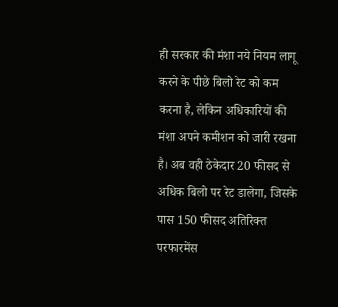ही सरकार की मंशा नये नियम लागू करने के पीछे बिलो रेट को कम करना है, लेकिन अधिकारियों की मंशा अपने कमीशन को जारी रखना है। अब वही ठेकेदार 20 फीसद से अधिक बिलो पर रेट डालेगा, जिसके पास 150 फीसद अतिरिक्त परफारमेंस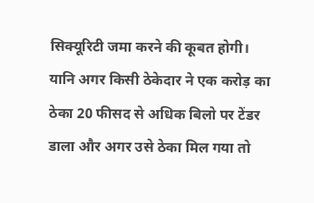सिक्यूरिटी जमा करने की कूबत होगी। यानि अगर किसी ठेकेदार ने एक करोड़ का ठेका 20 फीसद से अधिक बिलो पर टेंडर डाला और अगर उसे ठेका मिल गया तो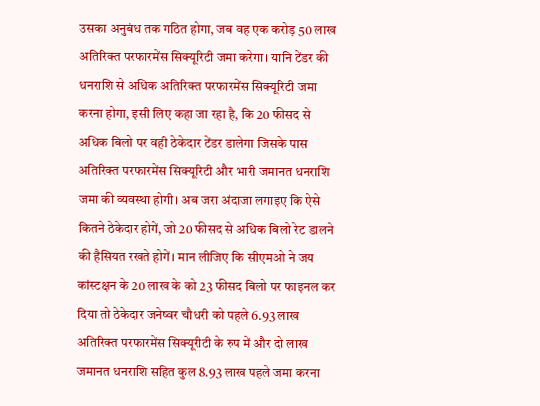उसका अनुबंध तक गठित होगा, जब वह एक करोड़ 50 लाख अतिरिक्त परफारमेंस सिक्यूरिटी जमा करेगा। यानि टेंडर की धनराशि से अधिक अतिरिक्त परफारमेंस सिक्यूरिटी जमा करना होगा, इसी लिए कहा जा रहा है, कि 20 फीसद से अधिक बिलो पर वही ठेकेदार टेंडर डालेगा जिसके पास अतिरिक्त परफारमेंस सिक्यूरिटी और भारी जमानत धनराशि जमा की व्यवस्था होगी। अब जरा अंदाजा लगाइए कि ऐसे कितने ठेकेदार होगें, जो 20 फीसद से अधिक बिलो रेट डालने की हैसियत रखते होगें। मान लीजिए कि सीएमओ ने जय कांस्टक्षन के 20 लाख के को 23 फीसद बिलो पर फाइनल कर दिया तो ठेकेदार जनेष्वर चौधरी को पहले 6.93 लाख अतिरिक्त परफारमेंस सिक्यूरीटी के रुप में और दो लाख जमानत धनराशि सहित कुल 8.93 लाख पहले जमा करना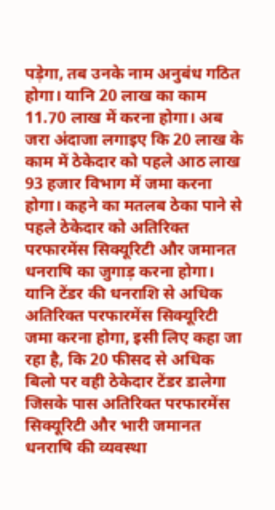पड़ेगा, तब उनके नाम अनुबंध गठित होगा। यानि 20 लाख का काम 11.70 लाख में करना होगा। अब जरा अंदाजा लगाइए कि 20 लाख के काम में ठेकेदार को पहले आठ लाख 93 हजार विभाग में जमा करना होगा। कहने का मतलब ठेका पाने से पहले ठेकेदार को अतिरिक्त परफारमेंस सिक्यूरिटी और जमानत धनराषि का जुगाड़ करना होगा। यानि टेंडर की धनराशि से अधिक अतिरिक्त परफारमेंस सिक्यूरिटी जमा करना होगा, इसी लिए कहा जा रहा है, कि 20 फीसद से अधिक बिलो पर वही ठेकेदार टेंडर डालेगा जिसके पास अतिरिक्त परफारमेंस सिक्यूरिटी और भारी जमानत धनराषि की व्यवस्था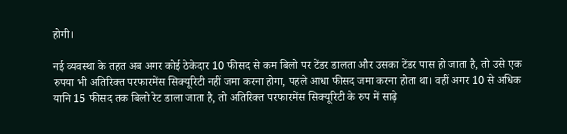होगी।

नई व्यवस्था के तहत अब अगर कोई ठेकेदार 10 फीसद से कम बिलो पर टेंडर डालता और उसका टेंडर पास हो जाता है, तो उसे एक रुपया भी अतिरिक्त परफारमेंस सिक्यूरिटी नहीं जमा करना होगा, पहले आधा फीसद जमा करना होता था। वहीं अगर 10 से अधिक यानि 15 फीसद तक बिलो रेट डाला जाता है, तो अतिरिक्त परफारमेंस सिक्यूरिटी के रुप में साढ़े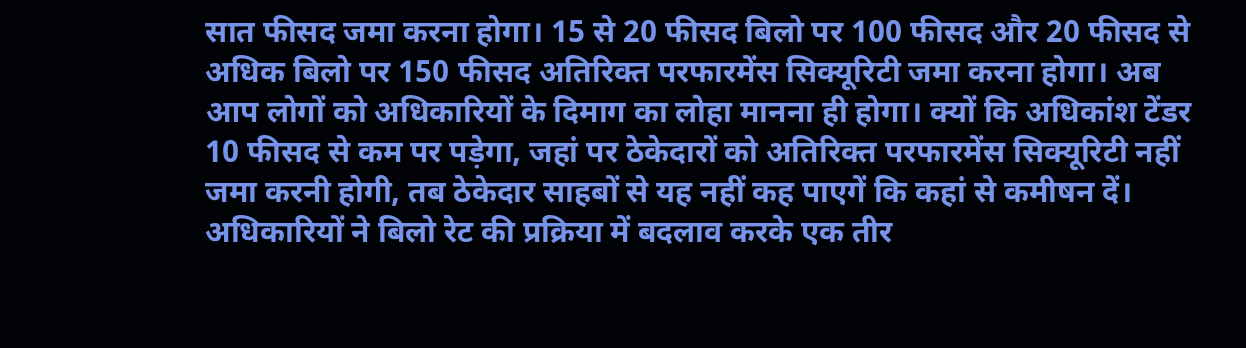सात फीसद जमा करना होगा। 15 से 20 फीसद बिलो पर 100 फीसद और 20 फीसद से अधिक बिलो पर 150 फीसद अतिरिक्त परफारमेंस सिक्यूरिटी जमा करना होगा। अब आप लोगों को अधिकारियों के दिमाग का लोहा मानना ही होगा। क्यों कि अधिकांश टेंडर 10 फीसद से कम पर पड़ेगा, जहां पर ठेकेदारों को अतिरिक्त परफारमेंस सिक्यूरिटी नहीं जमा करनी होगी, तब ठेकेदार साहबों से यह नहीं कह पाएगें कि कहां से कमीषन दें। अधिकारियों ने बिलो रेट की प्रक्रिया में बदलाव करके एक तीर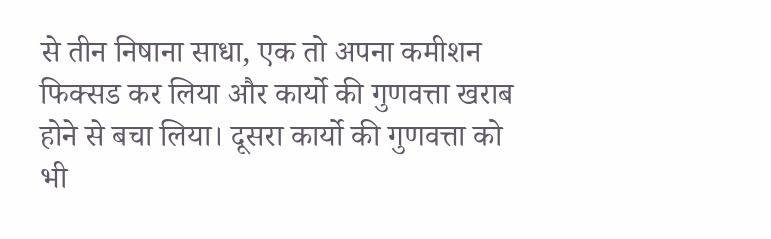से तीन निषाना साधा, एक तो अपना कमीशन फिक्सड कर लिया और कार्यो की गुणवत्ता खराब होने से बचा लिया। दूसरा कार्यो की गुणवत्ता को भी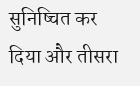सुनिष्चित कर दिया और तीसरा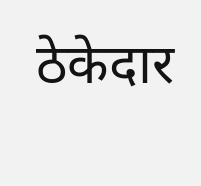ठेकेदार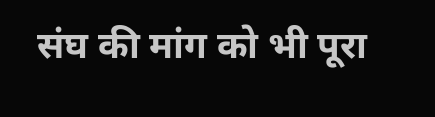संघ की मांग को भी पूरा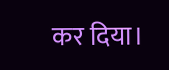कर दिया।